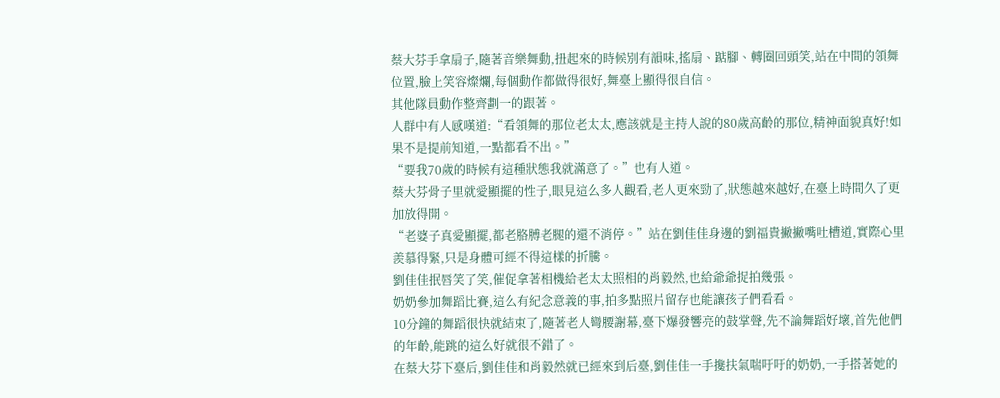蔡大芬手拿扇子,隨著音樂舞動,扭起來的時候別有韻味,搖扇、踮腳、轉圈回頭笑,站在中間的領舞位置,臉上笑容燦爛,每個動作都做得很好,舞臺上顯得很自信。
其他隊員動作整齊劃一的跟著。
人群中有人感嘆道:“看領舞的那位老太太,應該就是主持人說的80歲高齡的那位,精神面貌真好!如果不是提前知道,一點都看不出。”
“要我70歲的時候有這種狀態我就滿意了。”也有人道。
蔡大芬骨子里就愛顯擺的性子,眼見這么多人觀看,老人更來勁了,狀態越來越好,在臺上時間久了更加放得開。
“老婆子真愛顯擺,都老胳膊老腿的還不消停。”站在劉佳佳身邊的劉福貴撇撇嘴吐槽道,實際心里羨慕得緊,只是身體可經不得這樣的折騰。
劉佳佳抿唇笑了笑,催促拿著相機給老太太照相的肖毅然,也給爺爺捉拍幾張。
奶奶參加舞蹈比賽,這么有紀念意義的事,拍多點照片留存也能讓孩子們看看。
10分鐘的舞蹈很快就結束了,隨著老人彎腰謝幕,臺下爆發響亮的鼓掌聲,先不論舞蹈好壞,首先他們的年齡,能跳的這么好就很不錯了。
在蔡大芬下臺后,劉佳佳和肖毅然就已經來到后臺,劉佳佳一手攙扶氣喘吁吁的奶奶,一手搭著她的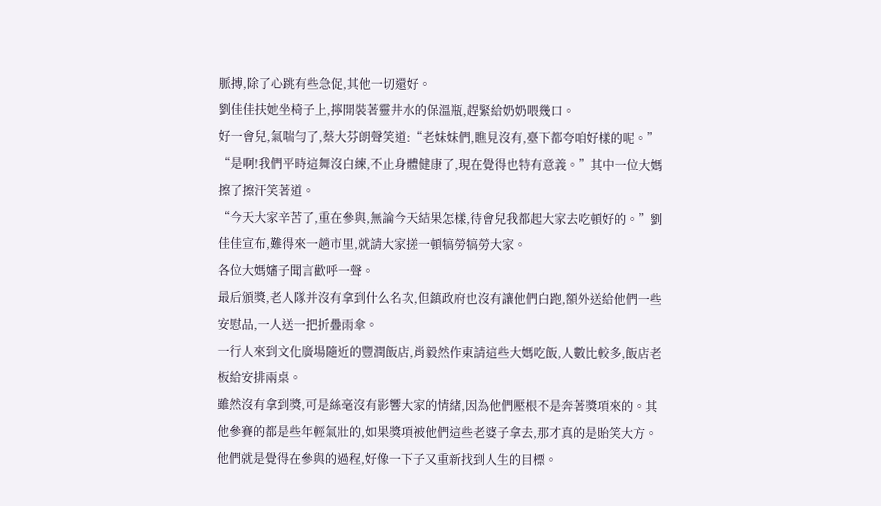脈搏,除了心跳有些急促,其他一切還好。
劉佳佳扶她坐椅子上,擰開裝著靈井水的保溫瓶,趕緊給奶奶喂幾口。
好一會兒,氣喘勻了,蔡大芬朗聲笑道:“老妹妹們,瞧見沒有,臺下都夸咱好樣的呢。”
“是啊!我們平時這舞沒白練,不止身體健康了,現在覺得也特有意義。”其中一位大媽擦了擦汗笑著道。
“今天大家辛苦了,重在參與,無論今天結果怎樣,待會兒我都起大家去吃頓好的。”劉佳佳宣布,難得來一趟市里,就請大家搓一頓犒勞犒勞大家。
各位大媽嬸子聞言歡呼一聲。
最后頒獎,老人隊并沒有拿到什么名次,但鎮政府也沒有讓他們白跑,額外送給他們一些安慰品,一人送一把折疊雨傘。
一行人來到文化廣場隨近的豐潤飯店,肖毅然作東請這些大媽吃飯,人數比較多,飯店老板給安排兩桌。
雖然沒有拿到獎,可是絲毫沒有影響大家的情緒,因為他們壓根不是奔著獎項來的。其他參賽的都是些年輕氣壯的,如果獎項被他們這些老婆子拿去,那才真的是貽笑大方。
他們就是覺得在參與的過程,好像一下子又重新找到人生的目標。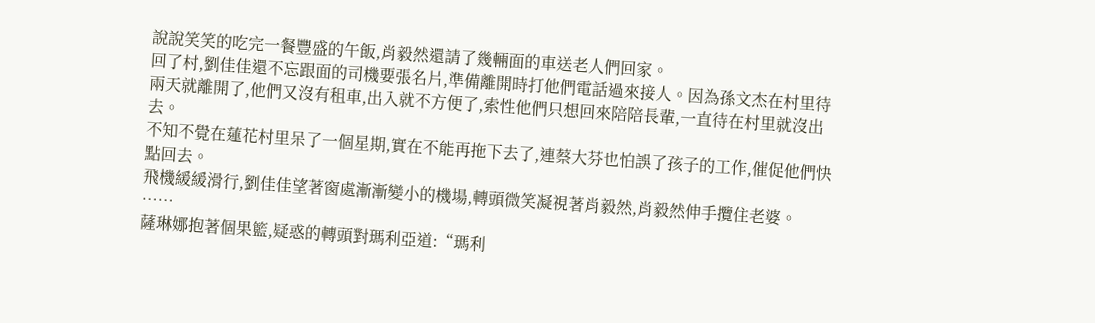說說笑笑的吃完一餐豐盛的午飯,肖毅然還請了幾輛面的車送老人們回家。
回了村,劉佳佳還不忘跟面的司機要張名片,準備離開時打他們電話過來接人。因為孫文杰在村里待兩天就離開了,他們又沒有租車,出入就不方便了,索性他們只想回來陪陪長輩,一直待在村里就沒出去。
不知不覺在蓮花村里呆了一個星期,實在不能再拖下去了,連蔡大芬也怕誤了孩子的工作,催促他們快點回去。
飛機緩緩滑行,劉佳佳望著窗處漸漸變小的機場,轉頭微笑凝視著肖毅然,肖毅然伸手攬住老婆。
……
薩琳娜抱著個果籃,疑惑的轉頭對瑪利亞道:“瑪利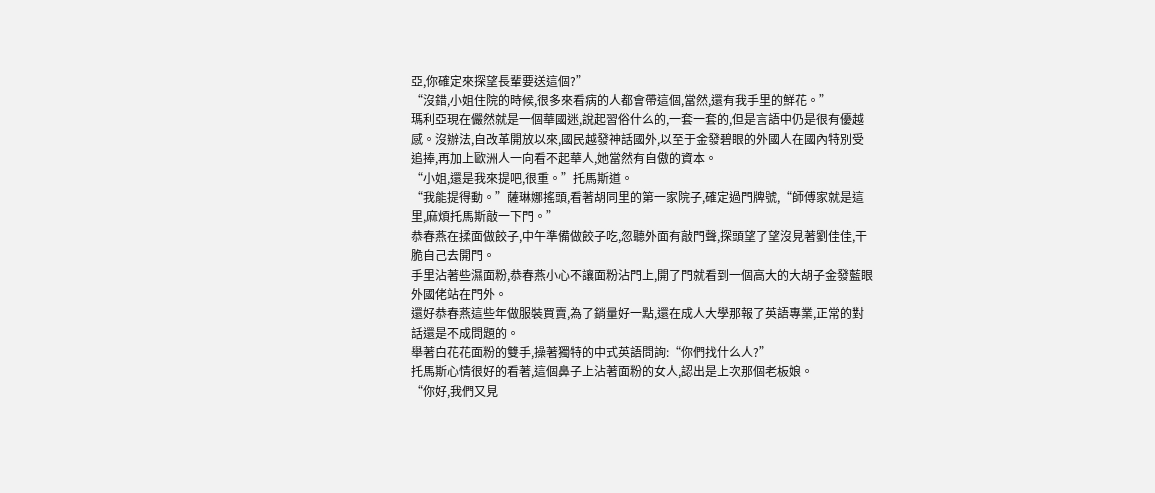亞,你確定來探望長輩要送這個?”
“沒錯,小姐住院的時候,很多來看病的人都會帶這個,當然,還有我手里的鮮花。”
瑪利亞現在儼然就是一個華國迷,說起習俗什么的,一套一套的,但是言語中仍是很有優越感。沒辦法,自改革開放以來,國民越發神話國外,以至于金發碧眼的外國人在國內特別受追捧,再加上歐洲人一向看不起華人,她當然有自傲的資本。
“小姐,還是我來提吧,很重。”托馬斯道。
“我能提得動。”薩琳娜搖頭,看著胡同里的第一家院子,確定過門牌號,“師傅家就是這里,麻煩托馬斯敲一下門。”
恭春燕在揉面做餃子,中午準備做餃子吃,忽聽外面有敲門聲,探頭望了望沒見著劉佳佳,干脆自己去開門。
手里沾著些濕面粉,恭春燕小心不讓面粉沾門上,開了門就看到一個高大的大胡子金發藍眼外國佬站在門外。
還好恭春燕這些年做服裝買賣,為了銷量好一點,還在成人大學那報了英語專業,正常的對話還是不成問題的。
舉著白花花面粉的雙手,操著獨特的中式英語問詢:“你們找什么人?”
托馬斯心情很好的看著,這個鼻子上沾著面粉的女人,認出是上次那個老板娘。
“你好,我們又見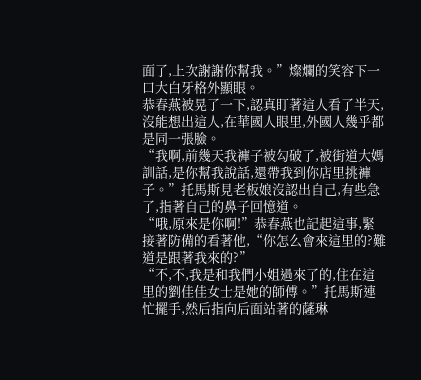面了,上次謝謝你幫我。”燦爛的笑容下一口大白牙格外顯眼。
恭春燕被晃了一下,認真盯著這人看了半天,沒能想出這人,在華國人眼里,外國人幾乎都是同一張臉。
“我啊,前幾天我褲子被勾破了,被街道大媽訓話,是你幫我說話,還帶我到你店里挑褲子。”托馬斯見老板娘沒認出自己,有些急了,指著自己的鼻子回憶道。
“哦,原來是你啊!”恭春燕也記起這事,緊接著防備的看著他,“你怎么會來這里的?難道是跟著我來的?”
“不,不,我是和我們小姐過來了的,住在這里的劉佳佳女士是她的師傅。”托馬斯連忙擺手,然后指向后面站著的薩琳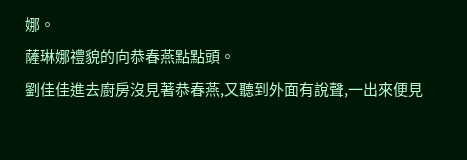娜。
薩琳娜禮貌的向恭春燕點點頭。
劉佳佳進去廚房沒見著恭春燕,又聽到外面有說聲,一出來便見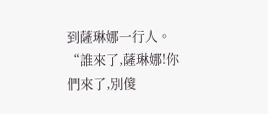到薩琳娜一行人。
“誰來了,薩琳娜!你們來了,別傻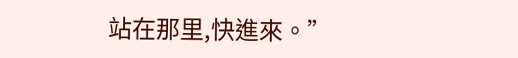站在那里,快進來。”